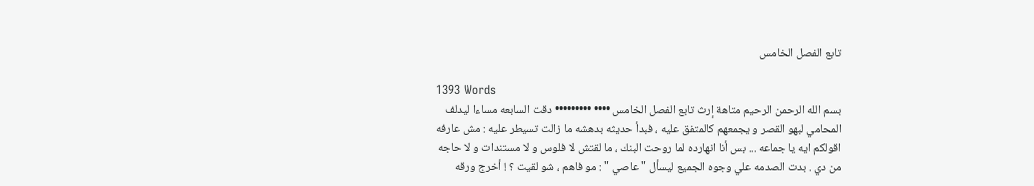تابع الفصل الخامس

1393 Words
بسم الله الرحمن الرحيم متاهة إرث تابع الفصل الخامس •••• ••••••••• دقت السابعه مساءا ليدلف المحامي لبهو القصر و يجمعهم كالمتفق عليه ، فبدأ حديثه بدهشه ما زالت تسيطر عليه : مش عارفه اقولكم ايه يا جماعه ... بس أنا انهارده لما روحت البنك ، ما لقتش لا فلوس و لا مستندات و لا حاجه من دي . بدت الصدمه علي وجوه الجميع ليسأل " عاصي " : مو فاهم ، شو لقيت ؟ ! أخرج ورقه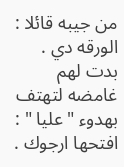من جيبه قائلا : الورقه دي . بدت لهم غامضه لتهتف بهدوء " عليا " : افتحها ارجوك .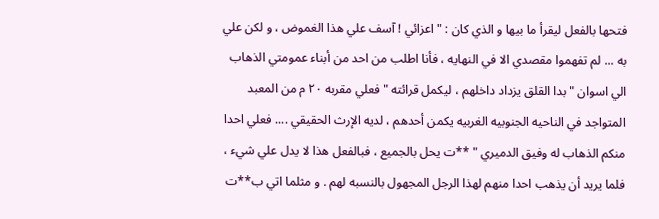فتحها بالفعل ليقرأ ما بيها و الذي كان : " اعزائي ! آسف علي هذا الغموض ، و لكن علي به ... لم تفهموا مقصدي الا في النهايه ، فأنا اطلب من احد من أبناء عمومتي الذهاب الي اسوان " بدا القلق يزداد داخلهم ، ليكمل قرائته " فعلي مقربه ٢٠ م من المعبد المتواجد في الناحيه الجنوبيه الغربيه يكمن أحدهم ، لديه الإرث الحقيقي .... فعلي احدا منكم الذهاب له وفيق الدميري " **ت يحل بالجميع ، فبالفعل هذا لا يدل علي شيء ، فلما يريد أن يذهب احدا منهم لهذا الرجل المجهول بالنسبه لهم . و مثلما اتي ب**ت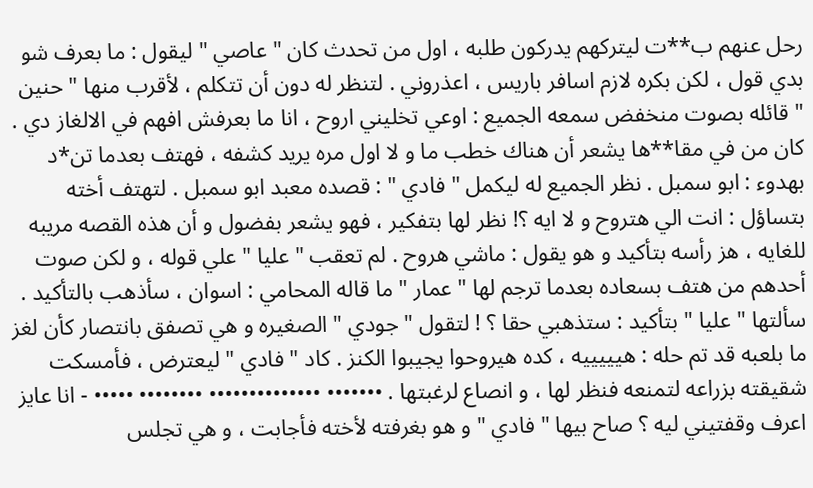رحل عنهم ب**ت ليتركهم يدركون طلبه ، اول من تحدث كان " عاصي " ليقول : ما بعرف شو بدي قول ، لكن بكره لازم اسافر باريس ، اعذروني . لتنظر له دون أن تتكلم ، لأقرب منها " حنين " قائله بصوت منخفض سمعه الجميع : اوعي تخليني اروح ، انا ما بعرفش افهم في الالغاز دي . كان من في مقا**ها يشعر أن هناك خطب ما و لا اول مره يريد كشفه ، فهتف بعدما تن*د بهدوء : ابو سمبل . نظر الجميع له ليكمل " فادي " : قصده معبد ابو سمبل . لتهتف أخته بتساؤل : انت الي هتروح و لا ايه ؟! نظر لها بتفكير ، فهو يشعر بفضول و أن هذه القصه مريبه للغايه ، هز رأسه بتأكيد و هو يقول : ماشي هروح . لم تعقب " عليا " علي قوله ، و لكن صوت أحدهم من هتف بسعاده بعدما ترجم لها " عمار " ما قاله المحامي : اسوان ، سأذهب بالتأكيد . سألتها " عليا " بتأكيد : ستذهبي حقا ؟ ! لتقول " جودي " الصغيره و هي تصفق بانتصار كأن لغز ما بلعبه قد تم حله : هيييييه ، كده هيروحوا يجيبوا الكنز . كاد " فادي " ليعترض ، فأمسكت شقيقته بزراعه لتمنعه فنظر لها ، و انصاع لرغبتها . ••••••• •••••••••••••• •••••••• ••••• - انا عايز اعرف وقفتيني ليه ؟ صاح بيها " فادي " و هو بغرفته لأخته فأجابت ، و هي تجلس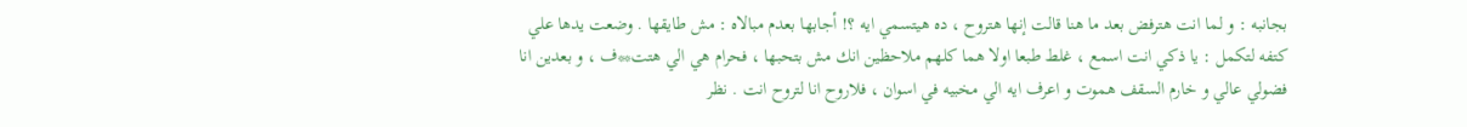بجانبه : و لما انت هترفض بعد ما هنا قالت إنها هتروح ، ده هيتسمي ايه ؟! أجابها بعدم مبالاه : مش طايقها . وضعت يدها علي كتفه لتكمل : يا ذكي انت اسمع ، غلط طبعا اولا هما كلهم ملاحظين انك مش بتحبها ، فحرام هي الي هتت**ف ، و بعدين انا فضولي عالي و خارم السقف هموت و اعرف ايه الي مخبيه في اسوان ، فلاروح انا لتروح انت . نظر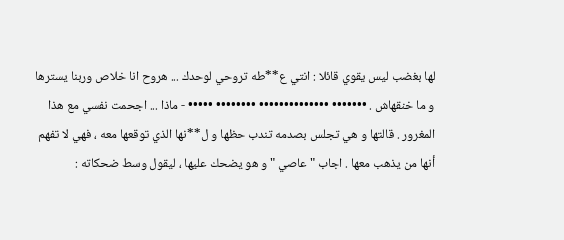لها بغضب ليس يقوي قائلا : انتي ع**طه تروحي لوحدك ... هروح انا خلاص وربنا يسترها و ما خنقهاش . ••••••• •••••••••••••• •••••••• ••••• - ماذا ... اجحمت نفسي مع هذا المغرور . قالتها و هي تجلس بصدمه تندب حظها و ل**نها الذي توقعها معه ، فهي لا تفهم أنها من يذهب معها . اجاب " عاصي " و هو يضحك عليها ، ليقول وسط ضحكاته :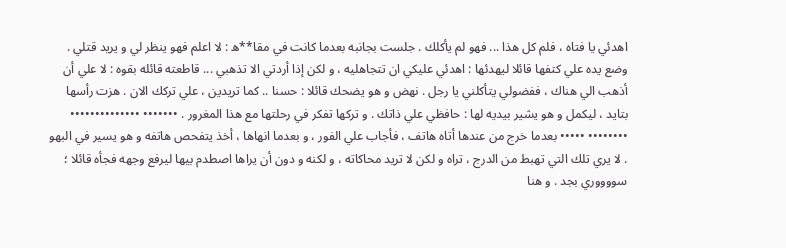اهدئي يا فتاه ، فلم كل هذا ... فهو لم يأكلك . جلست بجانبه بعدما كانت في مقا**ه : لا اعلم فهو ينظر لي و يريد قتلي . وضع يده علي كتفها قائلا ليهدئها : اهدئي عليكي ان تتجاهليه ، و لكن إذا أردتي الا تذهبي ... قاطعته قائله بقوه : لا علي أن أذهب الي هناك ، ففضولي يتأكلني يا رجل . نهض و هو يضحك قائلا : حسنا .. كما تريدين ، علي تركك الان . هزت رأسها بتايد ، ليكمل و هو يشير بيديه لها : حافظي علي ذاتك . و تركها تفكر في رحلتها مع هذا المغرور . ••••••• •••••••••••••• •••••••• ••••• بعدما خرج من عندها أتاه هاتف ، فأجاب علي الفور ، و بعدما انهاها ، أخذ يتفحص هاتفه و هو يسير في البهو . لا يري تلك التي تهبط من الدرج ، تراه و لكن لا تريد محاكاته ، و لكنه و دون أن يراها اصطدم بيها ليرفع وجهه فجأه قائلا ؛ سووووري بجد . و هنا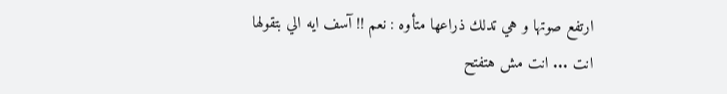ارتفع صوتها و هي تدلك ذراعها متأوه : نعم !! آسف ايه الي بتقولها انت ... انت مش هتفتح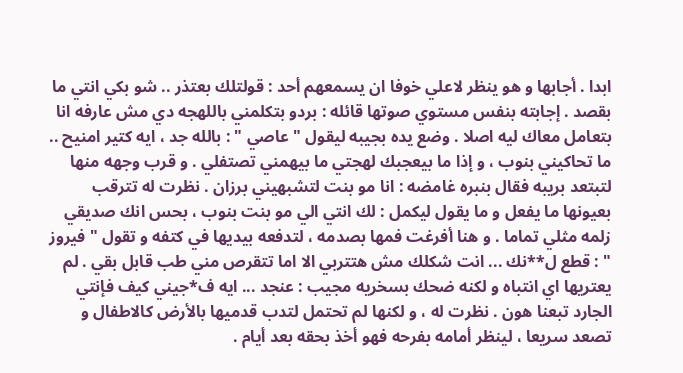ابدا . أجابها و هو ينظر لاعلي خوفا ان يسمعهم أحد : قولتلك بعتذر .. شو بكي انتي ما بقصد . إجابته بنفس مستوي صوتها قائله : بردو بتكلمني باللهجه دي مش عارفه انا بتعامل معاك ليه اصلا . وضع يده بجيبه ليقول " عاصي " : بالله جد ، ايه كتير امنيح .. ما تحاكيني بنوب ، و إذا ما بيعجبك لهجتي ما بيهمني تصتفلي . و قرب وجهه منها لتبتعد بريبه فقال بنبره غامضه : انا مو بنت لتشبهيني برزان . نظرت له تترقب بعيونها ما يفعل و ما يقول ليكمل : لك انتي الي مو بنت بنوب ، بحس انك صديقي زلمه مثلي تماما . و هنا أفرغت فمها بصدمه ، لتدفعه بيديها في كتفه و تقول " فيروز " : قطع ل**نك ... انت شكلك مش هتتربي الا اما تتقرص مني طب قابل بقي . لم يعتريها اي انتباه و لكنه ضحك بسخريه مجيب : عنجد ... ايه ف*جيني كيف فإنتي الجارد تبعنا هون . نظرت له ، و لكنها لم تحتمل لتدب قدميها بالأرض كالاطفال و تصعد سريعا ، لينظر أمامه بفرحه فهو أخذ بحقه بعد أيام .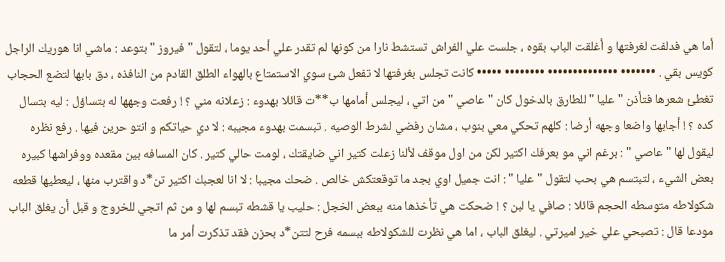أما هي فدلفت لغرفتها و أغلقت الباب بقوه ، جلست علي الفراش تستشط نارا من كونها لم تقدر علي أحد يوما ، لتقول " فيروز " بتوعد : ماشي انا هوريك الراجل كويس بقي . ••••••• •••••••••••••• •••••••• ••••• كانت تجلس بغرفتها لا تفعل شئ سوي الاستمتاع بالهواء الطلق القادم من النافذه ، دق بابها لتضع الحجاب تغطئ شعرها فتأذن " عليا " للطارق بالدخول كان " عاصي " من اتي ، ليجلس أمامها ب**ت قائلا بهدوء : زعلانه مني ؟ ! رفعت وجهها له بتساؤل : ليه بتسال كده ؟ ! أجابها واضعا وجهه أرضا : كلهم تحكي معي بنوب ، مشان رفضي لشرط الوصيه . تبسمت بهدوء مجيبه : لا دي حياتكم و انتو حرين فيها . رفع نظره ليقول لها " عاصي " : برغم اني مو بعرفك اكتير لكن من اول موقف لألنا زعلت كتير اني ضايقتك ، لومت حالي كتير . كان المسافه بين مقعده ووفراشها كبيره بعض الشيء ، لتبتسم هي بحب لتقول " عليا " : انت جميل اوي بجد ما توقعتكش خالص . ضحك مجيبا : لا انا لعجبك اكتير تن*د واقترب منها ، ليعطيها قطعه شكولاطه متوسطه الحجم قائلا : صافي يا لبن ؟ ! ضحكت هي تأخذها منه ببعض الخجل : حليب يا قشطه تبسم لها و من ثم اتجي للخروج و قبل أن يغلق الباب مودعا قال : تصبحي علي خير اميرتي . ليغلق الباب ، اما هي نظرت للشكولاطه ببسمه فرح لتتن*د بحزن فقد تذكرت أمر ما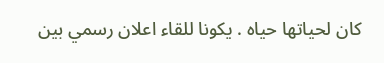كان لحياتها حياه . يكونا للقاء اعلان رسمي بين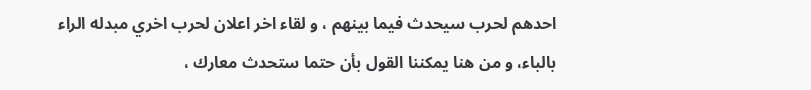احدهم لحرب سيحدث فيما بينهم ، و لقاء اخر اعلان لحرب اخري مبدله الراء بالباء، و من هنا يمكننا القول بأن حتما ستحدث معارك ،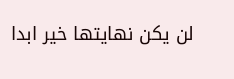لن يكن نهايتها خير ابدا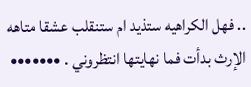.. فهل الكراهيه ستذيد ام ستنقلب عشقا متاهه الإرث بدأت فما نهايتها انتظروني . •••••••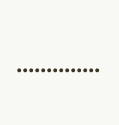••••••••••••••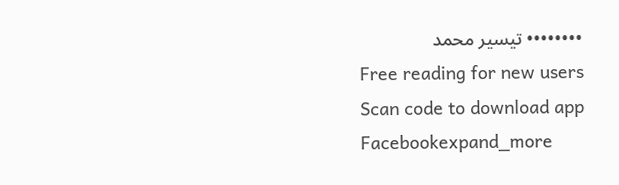•••••••• تيسير محمد
Free reading for new users
Scan code to download app
Facebookexpand_more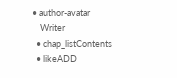• author-avatar
    Writer
  • chap_listContents
  • likeADD